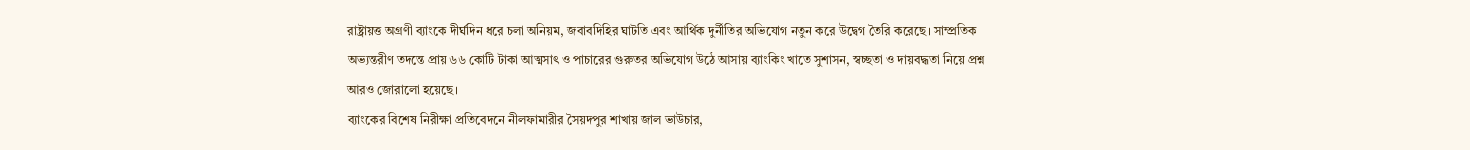রাষ্ট্রায়ত্ত অগ্রণী ব্যাংকে দীর্ঘদিন ধরে চলা অনিয়ম, জবাবদিহির ঘাটতি এবং আর্থিক দুর্নীতির অভিযোগ নতুন করে উদ্বেগ তৈরি করেছে। সাম্প্রতিক অভ্যন্তরীণ তদন্তে প্রায় ৬৬ কোটি টাকা আত্মসাৎ ও পাচারের গুরুতর অভিযোগ উঠে আসায় ব্যাংকিং খাতে সুশাসন, স্বচ্ছতা ও দায়বদ্ধতা নিয়ে প্রশ্ন আরও জোরালো হয়েছে।
ব্যাংকের বিশেষ নিরীক্ষা প্রতিবেদনে নীলফামারীর সৈয়দপুর শাখায় জাল ভাউচার,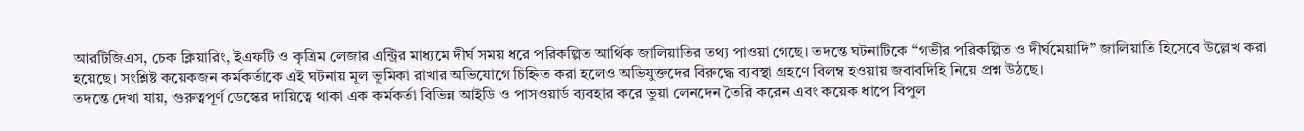আরটিজিএস, চেক ক্লিয়ারিং, ইএফটি ও কৃত্রিম লেজার এন্ট্রির মাধ্যমে দীর্ঘ সময় ধরে পরিকল্পিত আর্থিক জালিয়াতির তথ্য পাওয়া গেছে। তদন্তে ঘটনাটিকে “গভীর পরিকল্পিত ও দীর্ঘমেয়াদি” জালিয়াতি হিসেবে উল্লেখ করা হয়েছে। সংশ্লিষ্ট কয়েকজন কর্মকর্তাকে এই ঘটনায় মূল ভূমিকা রাখার অভিযোগে চিহ্নিত করা হলেও অভিযুক্তদের বিরুদ্ধে ব্যবস্থা গ্রহণে বিলম্ব হওয়ায় জবাবদিহি নিয়ে প্রশ্ন উঠছে।
তদন্তে দেখা যায়, গুরুত্বপূর্ণ ডেস্কের দায়িত্বে থাকা এক কর্মকর্তা বিভিন্ন আইডি ও পাসওয়ার্ড ব্যবহার করে ভুয়া লেনদেন তৈরি করেন এবং কয়েক ধাপে বিপুল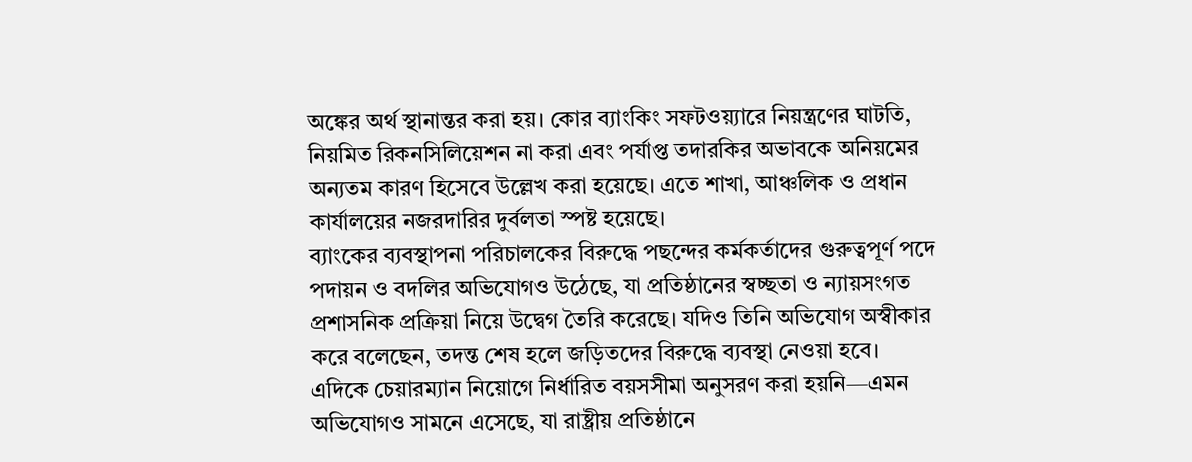অঙ্কের অর্থ স্থানান্তর করা হয়। কোর ব্যাংকিং সফটওয়্যারে নিয়ন্ত্রণের ঘাটতি, নিয়মিত রিকনসিলিয়েশন না করা এবং পর্যাপ্ত তদারকির অভাবকে অনিয়মের অন্যতম কারণ হিসেবে উল্লেখ করা হয়েছে। এতে শাখা, আঞ্চলিক ও প্রধান কার্যালয়ের নজরদারির দুর্বলতা স্পষ্ট হয়েছে।
ব্যাংকের ব্যবস্থাপনা পরিচালকের বিরুদ্ধে পছন্দের কর্মকর্তাদের গুরুত্বপূর্ণ পদে পদায়ন ও বদলির অভিযোগও উঠেছে, যা প্রতিষ্ঠানের স্বচ্ছতা ও ন্যায়সংগত প্রশাসনিক প্রক্রিয়া নিয়ে উদ্বেগ তৈরি করেছে। যদিও তিনি অভিযোগ অস্বীকার করে বলেছেন, তদন্ত শেষ হলে জড়িতদের বিরুদ্ধে ব্যবস্থা নেওয়া হবে।
এদিকে চেয়ারম্যান নিয়োগে নির্ধারিত বয়সসীমা অনুসরণ করা হয়নি—এমন অভিযোগও সামনে এসেছে, যা রাষ্ট্রীয় প্রতিষ্ঠানে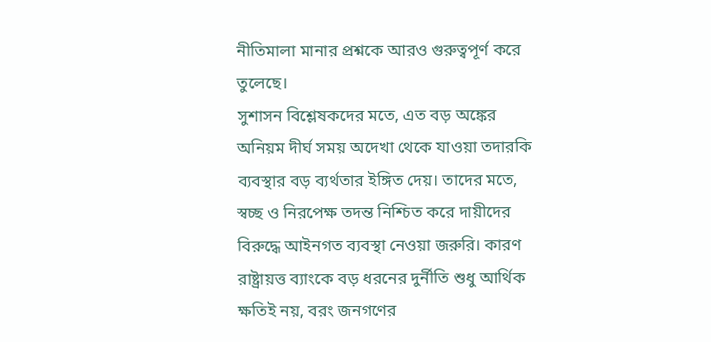নীতিমালা মানার প্রশ্নকে আরও গুরুত্বপূর্ণ করে তুলেছে।
সুশাসন বিশ্লেষকদের মতে, এত বড় অঙ্কের অনিয়ম দীর্ঘ সময় অদেখা থেকে যাওয়া তদারকি ব্যবস্থার বড় ব্যর্থতার ইঙ্গিত দেয়। তাদের মতে, স্বচ্ছ ও নিরপেক্ষ তদন্ত নিশ্চিত করে দায়ীদের বিরুদ্ধে আইনগত ব্যবস্থা নেওয়া জরুরি। কারণ রাষ্ট্রায়ত্ত ব্যাংকে বড় ধরনের দুর্নীতি শুধু আর্থিক ক্ষতিই নয়, বরং জনগণের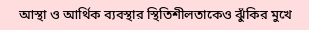আস্থা ও আর্থিক ব্যবস্থার স্থিতিশীলতাকেও ঝুঁকির মুখে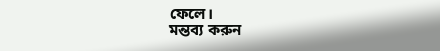ফেলে।
মন্তব্য করুন